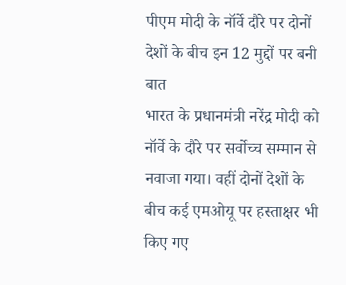पीएम मोदी के नॉर्वे दौरे पर दोनों देशों के बीच इन 12 मुद्दों पर बनी बात
भारत के प्रधानमंत्री नरेंद्र मोदी को नॉर्वे के दौरे पर सर्वोच्च सम्मान से नवाजा गया। वहीं दोनों देशों के बीच कई एमओयू पर हस्ताक्षर भी किए गए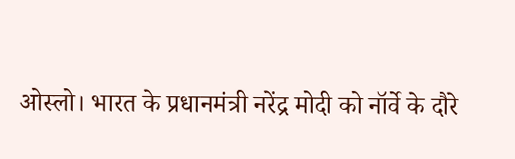ओस्लो। भारत के प्रधानमंत्री नरेंद्र मोदी को नॉर्वे के दौरे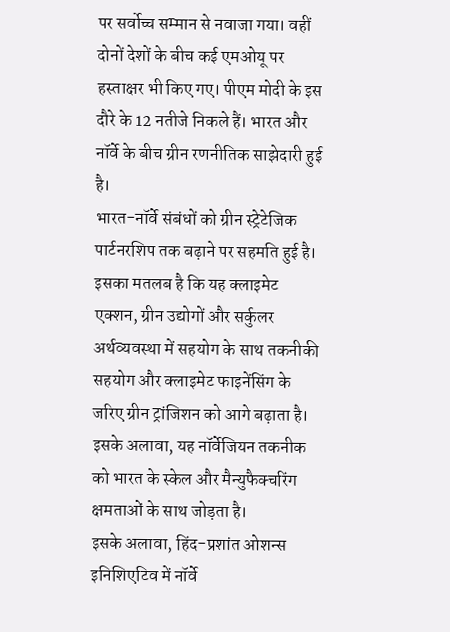पर सर्वोच्च सम्मान से नवाजा गया। वहीं दोनों देशों के बीच कई एमओयू पर हस्ताक्षर भी किए गए। पीएम मोदी के इस दौरे के 12 नतीजे निकले हैं। भारत और नॉर्वे के बीच ग्रीन रणनीतिक साझेदारी हुई है।
भारत-नॉर्वे संबंधों को ग्रीन स्ट्रेटेजिक पार्टनरशिप तक बढ़ाने पर सहमति हुई है। इसका मतलब है कि यह क्लाइमेट एक्शन, ग्रीन उद्योगों और सर्कुलर अर्थव्यवस्था में सहयोग के साथ तकनीकी सहयोग और क्लाइमेट फाइनेंसिंग के जरिए ग्रीन ट्रांजिशन को आगे बढ़ाता है। इसके अलावा, यह नॉर्वेजियन तकनीक को भारत के स्केल और मैन्युफैक्चरिंग क्षमताओं के साथ जोड़ता है।
इसके अलावा, हिंद-प्रशांत ओशन्स इनिशिएटिव में नॉर्वे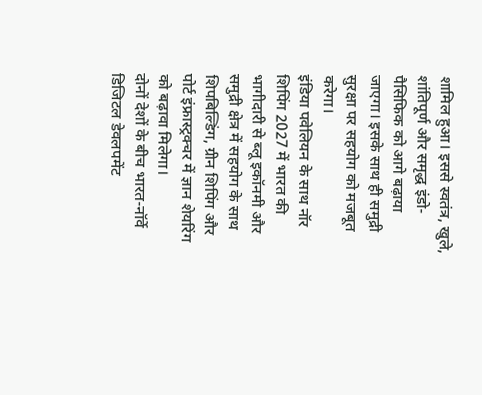शामिल हुआ। इससे स्वतंत्र, खुले, शांतिपूर्ण और समृद्ध इंडो-पैसिफिक को आगे बढ़ाया जाएगा। इसके साथ ही समुद्री सुरक्षा पर सहयोग को मजबूत करेगा।
इंडिया पवेलियन के साथ नॉर शिपिंग 2027 में भारत की भागीदारी से ब्लू इकॉनमी और समुद्री क्षेत्र में सहयोग के साथ शिपबिल्डिंग, ग्रीन शिपिंग और पोर्ट इंफ्रास्ट्रक्चर में ज्ञान शेयरिंग को बढ़ावा मिलेगा।
दोनों देशों के बीच भारत-नॉर्वे डिजिटल डेवलपमेंट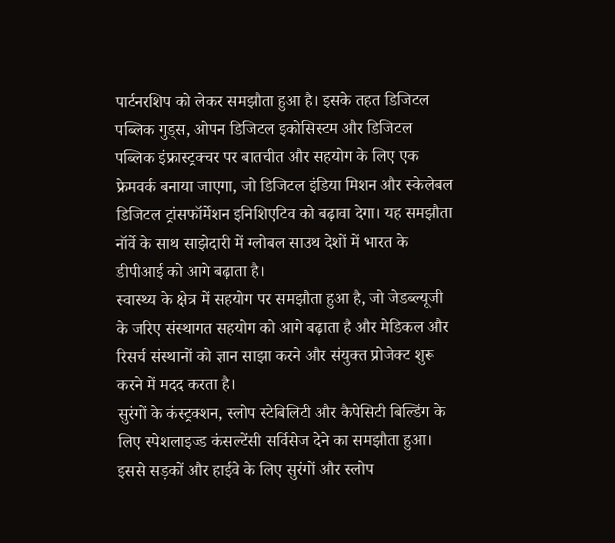पार्टनरशिप को लेकर समझौता हुआ है। इसके तहत डिजिटल पब्लिक गुड्स, ओपन डिजिटल इकोसिस्टम और डिजिटल पब्लिक इंफ्रास्ट्रक्चर पर बातचीत और सहयोग के लिए एक फ्रेमवर्क बनाया जाएगा, जो डिजिटल इंडिया मिशन और स्केलेबल डिजिटल ट्रांसफॉर्मेशन इनिशिएटिव को बढ़ावा देगा। यह समझौता नॉर्वे के साथ साझेदारी में ग्लोबल साउथ देशों में भारत के डीपीआई को आगे बढ़ाता है।
स्वास्थ्य के क्षेत्र में सहयोग पर समझौता हुआ है, जो जेडब्ल्यूजी के जरिए संस्थागत सहयोग को आगे बढ़ाता है और मेडिकल और रिसर्च संस्थानों को ज्ञान साझा करने और संयुक्त प्रोजेक्ट शुरू करने में मदद करता है।
सुरंगों के कंस्ट्रक्शन, स्लोप स्टेबिलिटी और कैपेसिटी बिल्डिंग के लिए स्पेशलाइज्ड कंसल्टेंसी सर्विसेज देने का समझौता हुआ। इससे सड़कों और हाईवे के लिए सुरंगों और स्लोप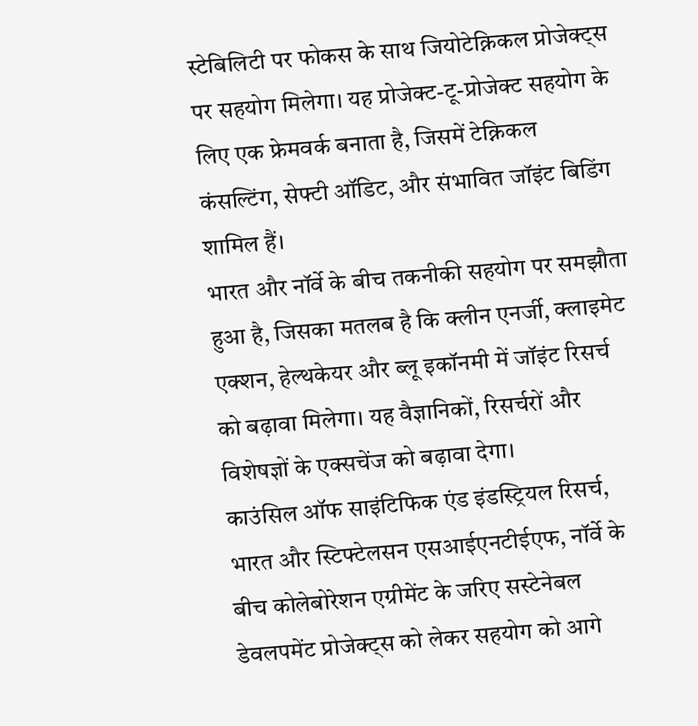स्टेबिलिटी पर फोकस के साथ जियोटेक्निकल प्रोजेक्ट्स पर सहयोग मिलेगा। यह प्रोजेक्ट-टू-प्रोजेक्ट सहयोग के लिए एक फ्रेमवर्क बनाता है, जिसमें टेक्निकल कंसल्टिंग, सेफ्टी ऑडिट, और संभावित जॉइंट बिडिंग शामिल हैं।
भारत और नॉर्वे के बीच तकनीकी सहयोग पर समझौता हुआ है, जिसका मतलब है कि क्लीन एनर्जी, क्लाइमेट एक्शन, हेल्थकेयर और ब्लू इकॉनमी में जॉइंट रिसर्च को बढ़ावा मिलेगा। यह वैज्ञानिकों, रिसर्चरों और विशेषज्ञों के एक्सचेंज को बढ़ावा देगा।
काउंसिल ऑफ साइंटिफिक एंड इंडस्ट्रियल रिसर्च, भारत और स्टिफ्टेलसन एसआईएनटीईएफ, नॉर्वे के बीच कोलेबोरेशन एग्रीमेंट के जरिए सस्टेनेबल डेवलपमेंट प्रोजेक्ट्स को लेकर सहयोग को आगे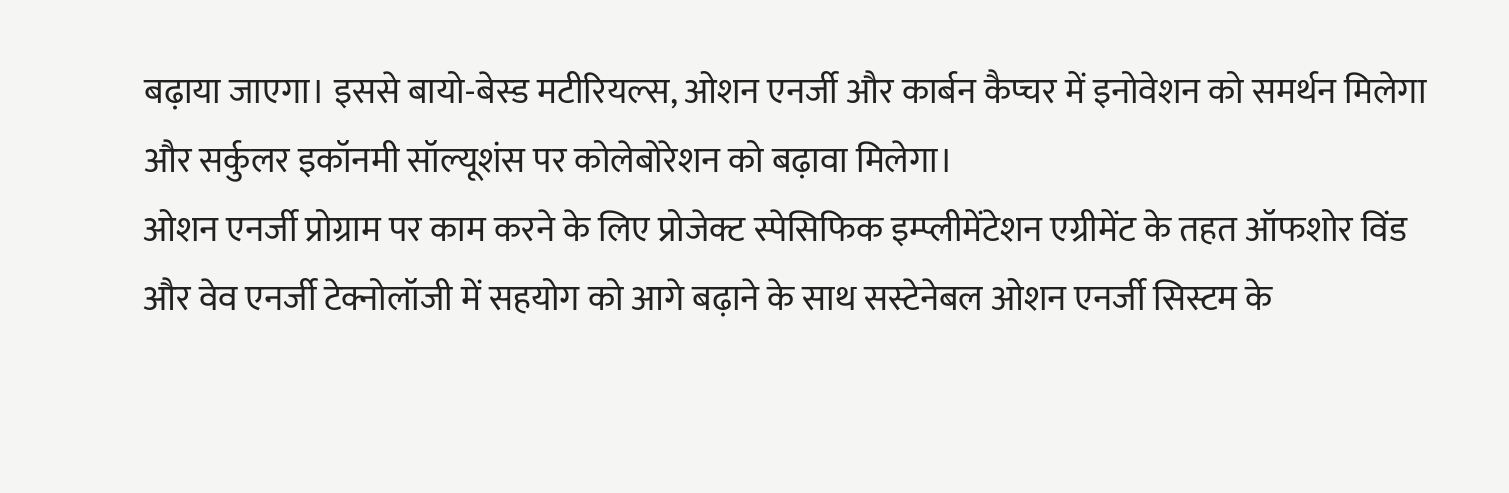बढ़ाया जाएगा। इससे बायो-बेस्ड मटीरियल्स, ओशन एनर्जी और कार्बन कैप्चर में इनोवेशन को समर्थन मिलेगा और सर्कुलर इकॉनमी सॉल्यूशंस पर कोलेबोरेशन को बढ़ावा मिलेगा।
ओशन एनर्जी प्रोग्राम पर काम करने के लिए प्रोजेक्ट स्पेसिफिक इम्प्लीमेंटेशन एग्रीमेंट के तहत ऑफशोर विंड और वेव एनर्जी टेक्नोलॉजी में सहयोग को आगे बढ़ाने के साथ सस्टेनेबल ओशन एनर्जी सिस्टम के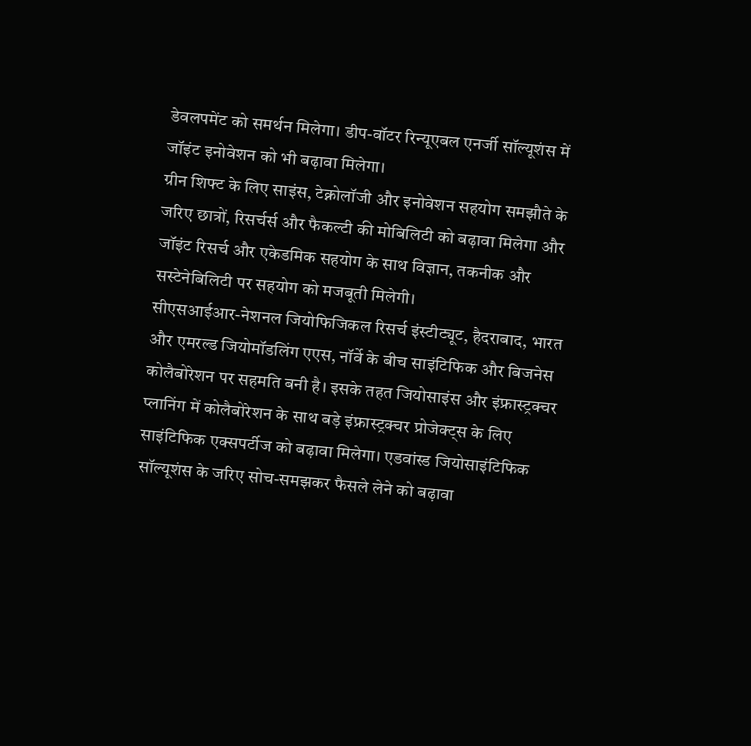डेवलपमेंट को समर्थन मिलेगा। डीप-वॉटर रिन्यूएबल एनर्जी सॉल्यूशंस में जॉइंट इनोवेशन को भी बढ़ावा मिलेगा।
ग्रीन शिफ्ट के लिए साइंस, टेक्नोलॉजी और इनोवेशन सहयोग समझौते के जरिए छात्रों, रिसर्चर्स और फैकल्टी की मोबिलिटी को बढ़ावा मिलेगा और जॉइंट रिसर्च और एकेडमिक सहयोग के साथ विज्ञान, तकनीक और सस्टेनेबिलिटी पर सहयोग को मजबूती मिलेगी।
सीएसआईआर-नेशनल जियोफिजिकल रिसर्च इंस्टीट्यूट, हैदराबाद, भारत और एमरल्ड जियोमॉडलिंग एएस, नॉर्वे के बीच साइंटिफिक और बिजनेस कोलैबोरेशन पर सहमति बनी है। इसके तहत जियोसाइंस और इंफ्रास्ट्रक्चर प्लानिंग में कोलैबोरेशन के साथ बड़े इंफ्रास्ट्रक्चर प्रोजेक्ट्स के लिए साइंटिफिक एक्सपर्टीज को बढ़ावा मिलेगा। एडवांस्ड जियोसाइंटिफिक सॉल्यूशंस के जरिए सोच-समझकर फैसले लेने को बढ़ावा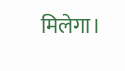मिलेगा।